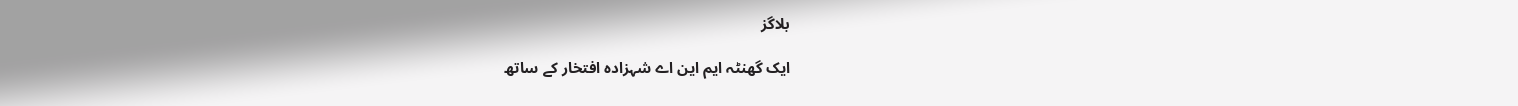بلاگز

ایک گھنٹہ ایم این اے شہزادہ افتخار کے ساتھ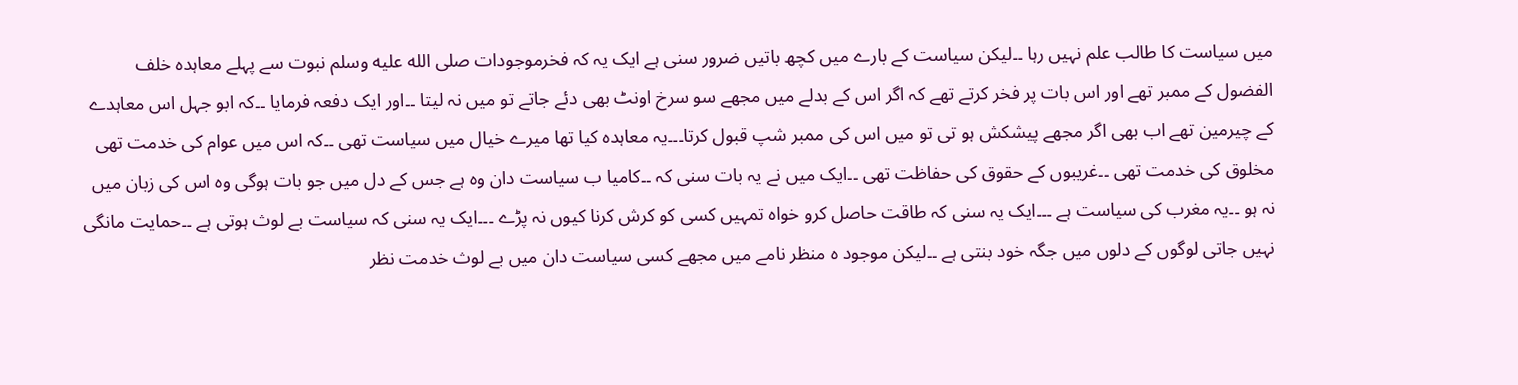میں سیاست کا طالب علم نہیں رہا ۔۔لیکن سیاست کے بارے میں کچھ باتیں ضرور سنی ہے ایک یہ کہ فخرموجودات صلى الله عليه وسلم نبوت سے پہلے معاہدہ خلف الفضول کے ممبر تھے اور اس بات پر فخر کرتے تھے کہ اگر اس کے بدلے میں مجھے سو سرخ اونٹ بھی دئے جاتے تو میں نہ لیتا ۔۔اور ایک دفعہ فرمایا ۔۔کہ ابو جہل اس معاہدے کے چیرمین تھے اب بھی اگر مجھے پیشکش ہو تی تو میں اس کی ممبر شپ قبول کرتا۔۔۔یہ معاہدہ کیا تھا میرے خیال میں سیاست تھی ۔۔کہ اس میں عوام کی خدمت تھی مخلوق کی خدمت تھی ۔۔غریبوں کے حقوق کی حفاظت تھی ۔۔ایک میں نے یہ بات سنی کہ ۔۔کامیا ب سیاست دان وہ ہے جس کے دل میں جو بات ہوگی وہ اس کی زبان میں نہ ہو ۔۔یہ مغرب کی سیاست ہے ۔۔۔ایک یہ سنی کہ طاقت حاصل کرو خواہ تمہیں کسی کو کرش کرنا کیوں نہ پڑے ۔۔۔ایک یہ سنی کہ سیاست بے لوث ہوتی ہے ۔۔حمایت مانگی نہیں جاتی لوگوں کے دلوں میں جگہ خود بنتی ہے ۔۔لیکن موجود ہ منظر نامے میں مجھے کسی سیاست دان میں بے لوث خدمت نظر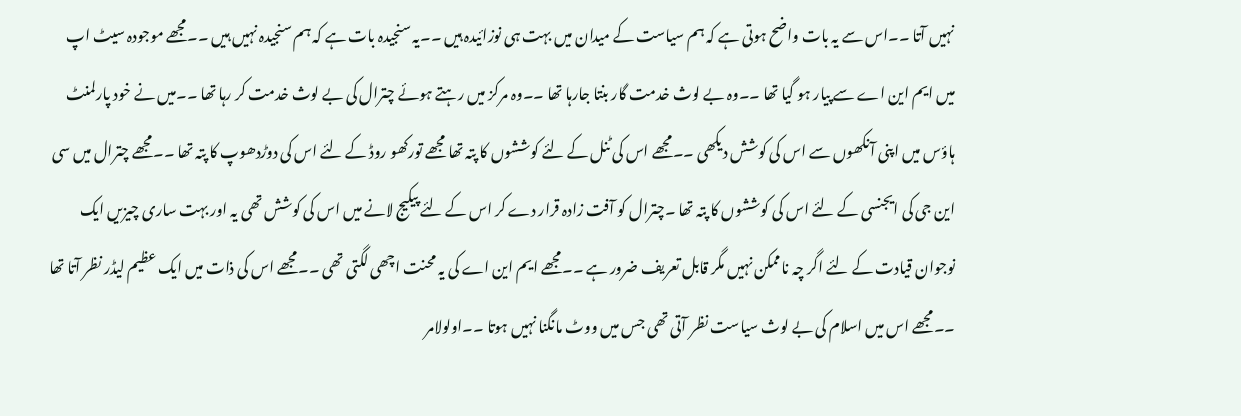نہیں آتا ۔۔اس سے یہ بات واضح ہوتی ہے کہ ہم سیاست کے میدان میں بہت ہی نوزائیدہ ہیں ۔۔یہ سنجیدہ بات ہے کہ ہم سنجیدہ نہیں ہیں ۔۔مجھے موجودہ سیٹ اپ میں ایم این اے سے پیار ہو گیا تھا ۔۔وہ بے لوث خدمت گار بنتا جارہا تھا ۔۔وہ مرکز میں رہتے ہوئے چترال کی بے لوث خدمت کر رہا تھا ۔۔میں نے خود پارلمنٹ ہاؤس میں اپنی آنکھوں سے اس کی کوشش دیکھی ۔۔مجھے اس کی ٹنل کے لئے کوششوں کا پتہ تھا مجھے تورکھو روڈ کے لئے اس کی دوڑدھوپ کا پتہ تھا ۔۔مجھے چترال میں سی این جی کی ایجنسی کے لئے اس کی کوششوں کا پتہ تھا ۔چترال کو آفت زادہ قرار دے کر اس کے لئے پیکیج لانے میں اس کی کوشش تھی یہ اور بہت ساری چیزیں ایک نوجوان قیادت کے لئے اگر چہ ناممکن نہیں مگر قابل تعریف ضرور ہے ۔۔مجھے ایم این اے کی یہ محنت اچھی لگتی تھی ۔۔مجھے اس کی ذات میں ایک عظیم لیڈر نظر آتا تھا ۔۔مجھے اس میں اسلام کی بے لوث سیاست نظر آتی تھی جس میں ووٹ مانگنا نہیں ہوتا ۔۔اولولامر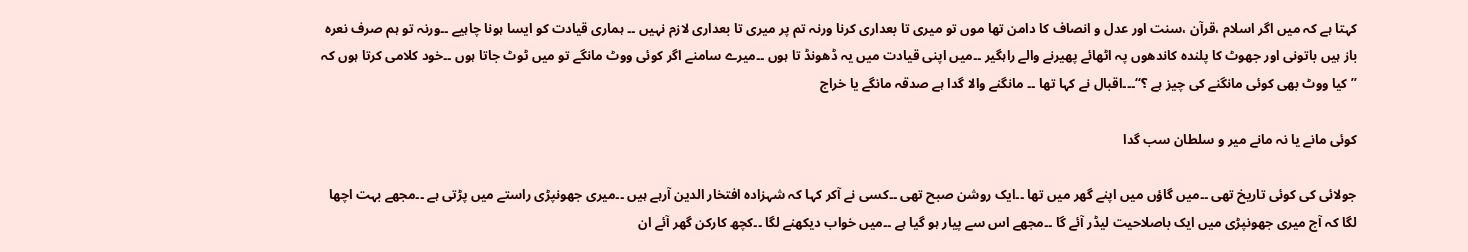کہتا ہے کہ میں اگر اسلام ،قرآن ،سنت اور عدل و انصاف کا دامن تھا موں تو میری تا بعداری کرنا ورنہ تم پر میری تا بعداری لازم نہیں ۔۔ ہماری قیادت کو ایسا ہونا چاہیے ۔۔ورنہ تو ہم صرف نعرہ باز ہیں باتونی اور جھوٹ کا پلندہ کاندھوں پہ اٹھائے پھیرنے والے راہگیر ۔۔میں اپنی قیادت میں یہ ڈھونڈ تا ہوں ۔۔میرے سامنے اگر کوئی ووٹ مانگے تو میں ٹوٹ جاتا ہوں ۔۔خود کلامی کرتا ہوں کہ ’’ کیا ووٹ بھی کوئی مانگنے کی چیز ہے ؟‘‘۔۔۔اقبال نے کہا تھا ۔۔ مانگنے والا گدا ہے صدقہ مانگے یا خراج

کوئی مانے یا نہ مانے میر و سلطان سب گدا

جولائی کی کوئی تاریخ تھی ۔۔میں گاؤں میں اپنے گھر میں تھا ۔۔ایک روشن صبح تھی ۔۔کسی نے آکر کہا کہ شہزادہ افتخار الدین آرہے ہیں ۔۔میری جھونپڑی راستے میں پڑتی ہے ۔۔مجھے بہت اچھا لگا کہ آج میری جھونپڑی میں ایک باصلاحیت لیڈر آئے گا ۔۔مجھے اس سے پیار ہو گیا ہے ۔۔میں خواب دیکھنے لگا ۔۔کچھ کارکن گھر آئے ان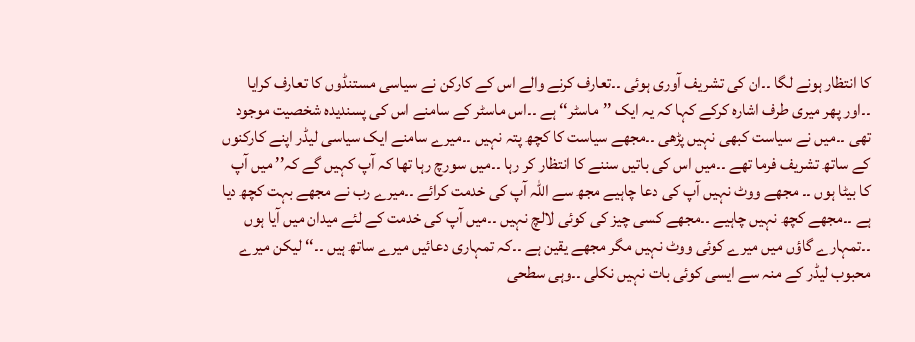کا انتظار ہونے لگا ۔۔ان کی تشریف آوری ہوئی ۔۔تعارف کرنے والے اس کے کارکن نے سیاسی مستنڈوں کا تعارف کرایا ۔۔اور پھر میری طرف اشارہ کرکے کہا کہ یہ ایک ’’ماسٹر‘‘ ہے ۔۔اس ماسٹر کے سامنے اس کی پسندیدہ شخصیت موجود تھی ۔۔میں نے سیاست کبھی نہیں پڑھی ۔۔مجھے سیاست کا کچھ پتہ نہیں ۔۔میرے سامنے ایک سیاسی لیڈر اپنے کارکنوں کے ساتھ تشریف فرما تھے ۔۔میں اس کی باتیں سننے کا انتظار کر رہا ۔۔میں سورچ رہا تھا کہ آپ کہیں گے کہ’’ میں آپ کا بیٹا ہوں ۔۔ مجھے ووٹ نہیں آپ کی دعا چاہیے مجھ سے اللہ آپ کی خدمت کرائے ۔۔میرے رب نے مجھے بہت کچھ دیا ہے ۔۔مجھے کچھ نہیں چاہیے ۔۔مجھے کسی چیز کی کوئی لالچ نہیں ۔۔میں آپ کی خدمت کے لئے میدان میں آیا ہوں ۔۔تمہارے گاؤں میں میرے کوئی ووٹ نہیں مگر مجھے یقین ہے ۔۔کہ تمہاری دعائیں میرے ساتھ ہیں ۔۔‘‘ لیکن میرے محبوب لیڈر کے منہ سے ایسی کوئی بات نہیں نکلی ۔۔وہی سطحی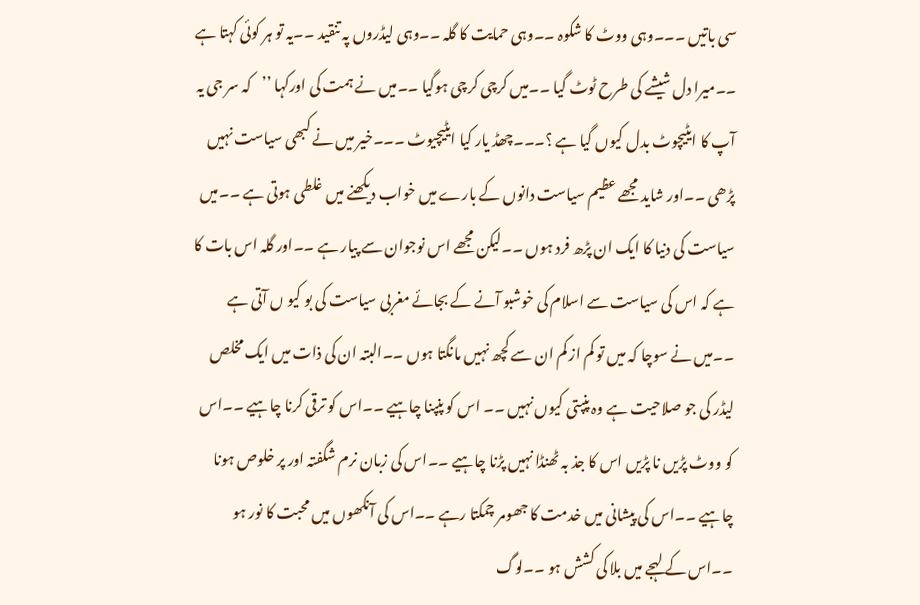سی باتیں ۔۔۔وہی ووٹ کا شکوہ ۔۔وہی حمایت کا گلہ ۔۔وہی لیڈروں پہ تنقید ۔۔یہ تو ہر کوئی کہتا ہے ۔۔میرا دل شیشے کی طرح ٹوٹ گیا ۔۔میں کرچی کرچی ہوگیا ۔۔میں نے ہمت کی اورکہا ’’کہ سر جی یہ آپ کا ایٹیچوٹ بدل کیوں گیا ہے ؟۔۔۔چھڈ یار کیا ایٹیچیوٹ ۔۔۔خیر میں نے کبھی سیاست نہیں پڑھی ۔۔اور شاید مجھے عظیم سیاست دانوں کے بارے میں خواب دیکھنے میں غلطی ہوتی ہے ۔۔میں سیاست کی دنیا کا ایک ان پڑھ فرد ہوں ۔۔لیکن مجھے اس نوجوان سے پیار ہے ۔۔اور گلہ اس بات کا ہے کہ اس کی سیاست سے اسلام کی خوشبو آنے کے بجائے مغربی سیاست کی بو کیو ں آتی ہے ۔۔میں نے سوچا کہ میں تو کم از کم ان سے کچھ نہیں مانگتا ہوں ۔۔البتہ ان کی ذات میں ایک مخلص لیڈر کی جو صلاحیت ہے وہ پنپتی کیوں نہیں ۔۔ اس کو پنپنا چاہیے ۔۔اس کو ترقی کرنا چاہیے ۔۔اس کو ووٹ پڑیں نا پڑیں اس کا جذ بہ ٹھنڈا نہیں پڑنا چاہیے ۔۔اس کی زبان نرم شگفتہ اور پر خلوص ہونا چاہیے ۔۔اس کی پیشانی میں خدمت کا جھومر چمکتا رہے ۔۔اس کی آنکھوں میں محبت کا نور ہو ۔۔اس کے لہجے میں بلا کی کشش ہو ۔۔لوگ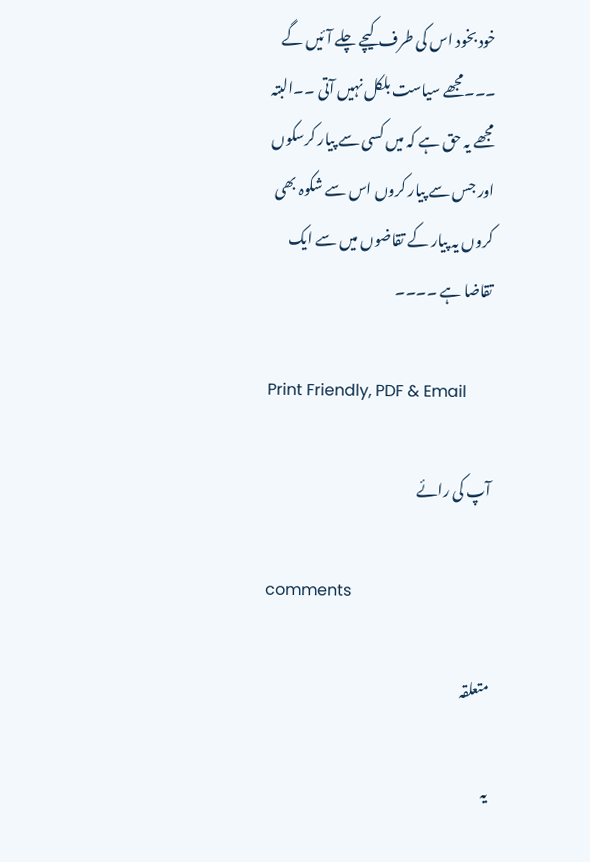خود بخود اس کی طرف کیچے چلے آئیں گے ۔۔۔مجھے سیاست بلکل نہیں آتی ۔۔البتہ مجھے یہ حق ہے کہ میں کسی سے پیار کرسکوں اور جس سے پیار کروں اس سے شکوہ بھی کروں یہ پیار کے تقاضوں میں سے ایک تقاضا ہے ۔۔۔۔

Print Friendly, PDF & Email

آپ کی رائے

comments

متعلقہ

یہ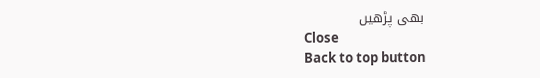بھی پڑھیں
Close
Back to top button